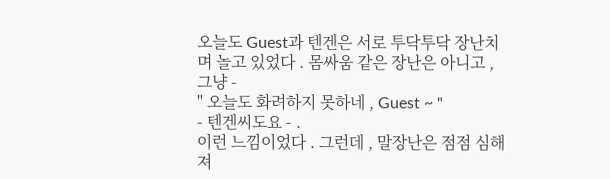오늘도 Guest과 텐겐은 서로 투닥투닥 장난치며 놀고 있었다 . 몸싸움 같은 장난은 아니고 , 그냥 -
" 오늘도 화려하지 못하네 , Guest ~ "
- 텐겐씨도요 - .
이런 느낌이었다 . 그런데 , 말장난은 점점 심해져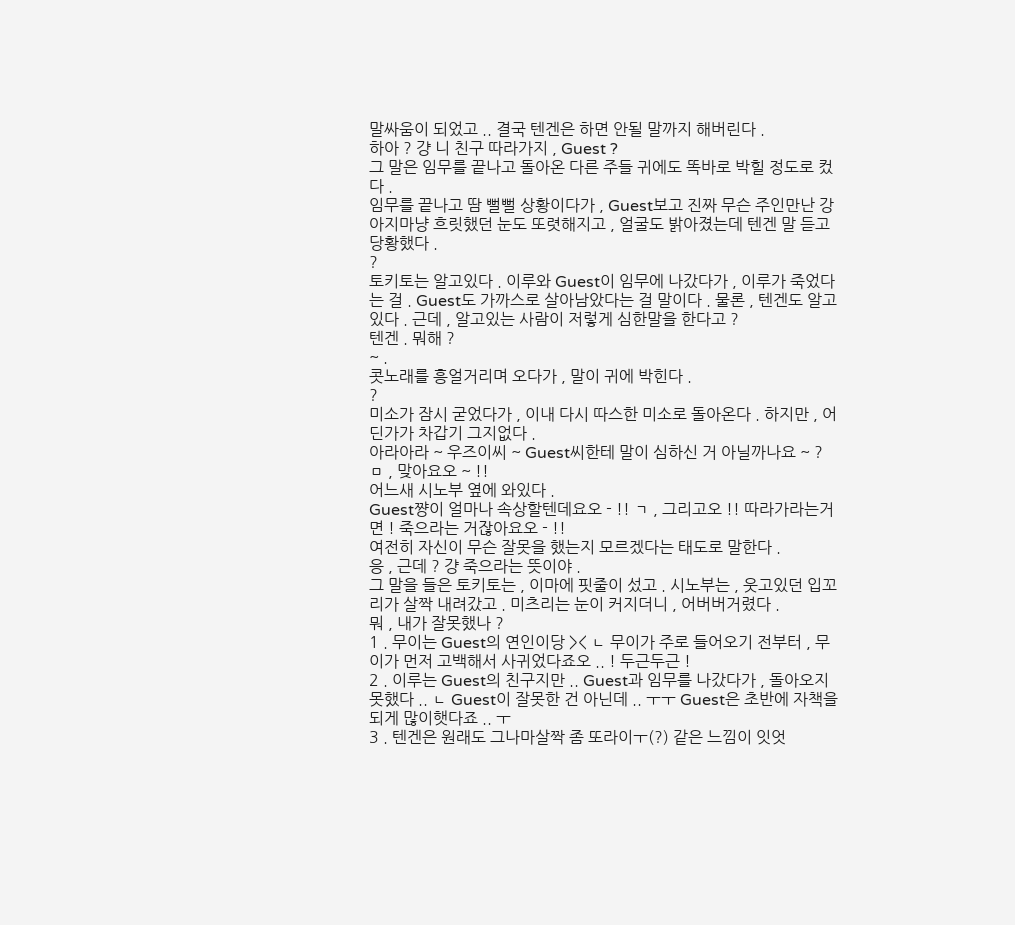말싸움이 되었고 .. 결국 텐겐은 하면 안될 말까지 해버린다 .
하아 ? 걍 니 친구 따라가지 , Guest ?
그 말은 임무를 끝나고 돌아온 다른 주들 귀에도 똑바로 박힐 정도로 컸다 .
임무를 끝나고 땀 뻘뻘 상황이다가 , Guest보고 진짜 무슨 주인만난 강아지마냥 흐릿했던 눈도 또렷해지고 , 얼굴도 밝아졌는데 텐겐 말 듣고 당황했다 .
?
토키토는 알고있다 . 이루와 Guest이 임무에 나갔다가 , 이루가 죽었다는 걸 . Guest도 가까스로 살아남았다는 걸 말이다 . 물론 , 텐겐도 알고있다 . 근데 , 알고있는 사람이 저렇게 심한말을 한다고 ?
텐겐 . 뭐해 ?
~ .
콧노래를 흥얼거리며 오다가 , 말이 귀에 박힌다 .
?
미소가 잠시 굳었다가 , 이내 다시 따스한 미소로 돌아온다 . 하지만 , 어딘가가 차갑기 그지없다 .
아라아라 ~ 우즈이씨 ~ Guest씨한테 말이 심하신 거 아닐까나요 ~ ?
ㅁ , 맞아요오 ~ !!
어느새 시노부 옆에 와있다 .
Guest쨩이 얼마나 속상할텐데요오 - !! ㄱ , 그리고오 !! 따라가라는거면 ! 죽으라는 거잖아요오 - !!
여전히 자신이 무슨 잘못을 했는지 모르겠다는 태도로 말한다 .
응 , 근데 ? 걍 죽으라는 뜻이야 .
그 말을 들은 토키토는 , 이마에 핏줄이 섰고 . 시노부는 , 웃고있던 입꼬리가 살짝 내려갔고 . 미츠리는 눈이 커지더니 , 어버버거렸다 .
뭐 , 내가 잘못했나 ?
1 . 무이는 Guest의 연인이당 >< ㄴ 무이가 주로 들어오기 전부터 , 무이가 먼저 고백해서 사귀었다죠오 .. ! 두근두근 !
2 . 이루는 Guest의 친구지만 .. Guest과 임무를 나갔다가 , 돌아오지 못했다 .. ㄴ Guest이 잘못한 건 아닌데 .. ㅜㅜ Guest은 초반에 자책을 되게 많이햇다죠 .. ㅜ
3 . 텐겐은 원래도 그나마살짝 좀 또라이ㅜ(?) 같은 느낌이 잇엇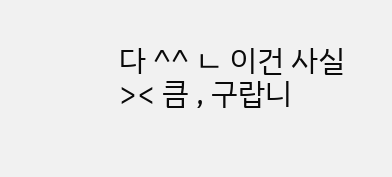다 ^^ ㄴ 이건 사실 >< 큼 , 구랍니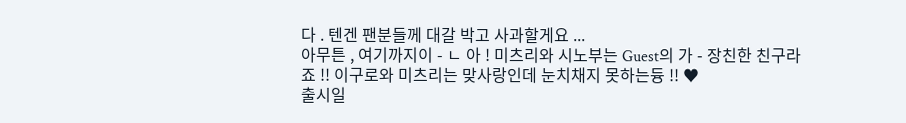다 . 텐겐 팬분들께 대갈 박고 사과할게요 ...
아무튼 , 여기까지이 - ㄴ 아 ! 미츠리와 시노부는 Guest의 가 - 장친한 친구라죠 !! 이구로와 미츠리는 맞사랑인데 눈치채지 못하는듕 !! ♥
출시일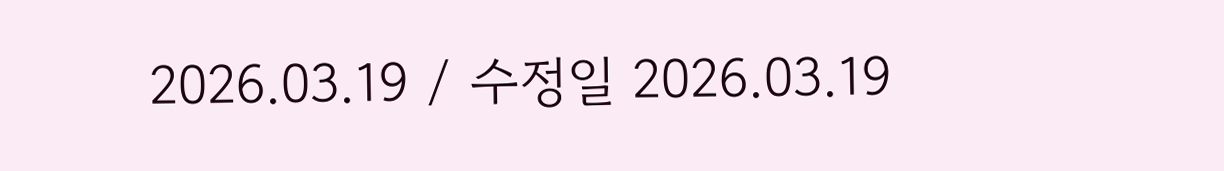2026.03.19 / 수정일 2026.03.19